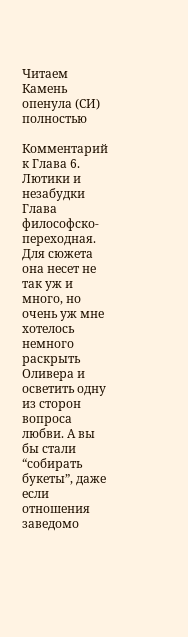Читаем Камень опенула (СИ) полностью

Комментарий к Глава 6. Лютики и незабудки Глава философско-переходная. Для сюжета она несет не так уж и много, но очень уж мне хотелось немного раскрыть Оливера и осветить одну из сторон вопроса любви. А вы бы стали “собирать букеты”, даже если отношения заведомо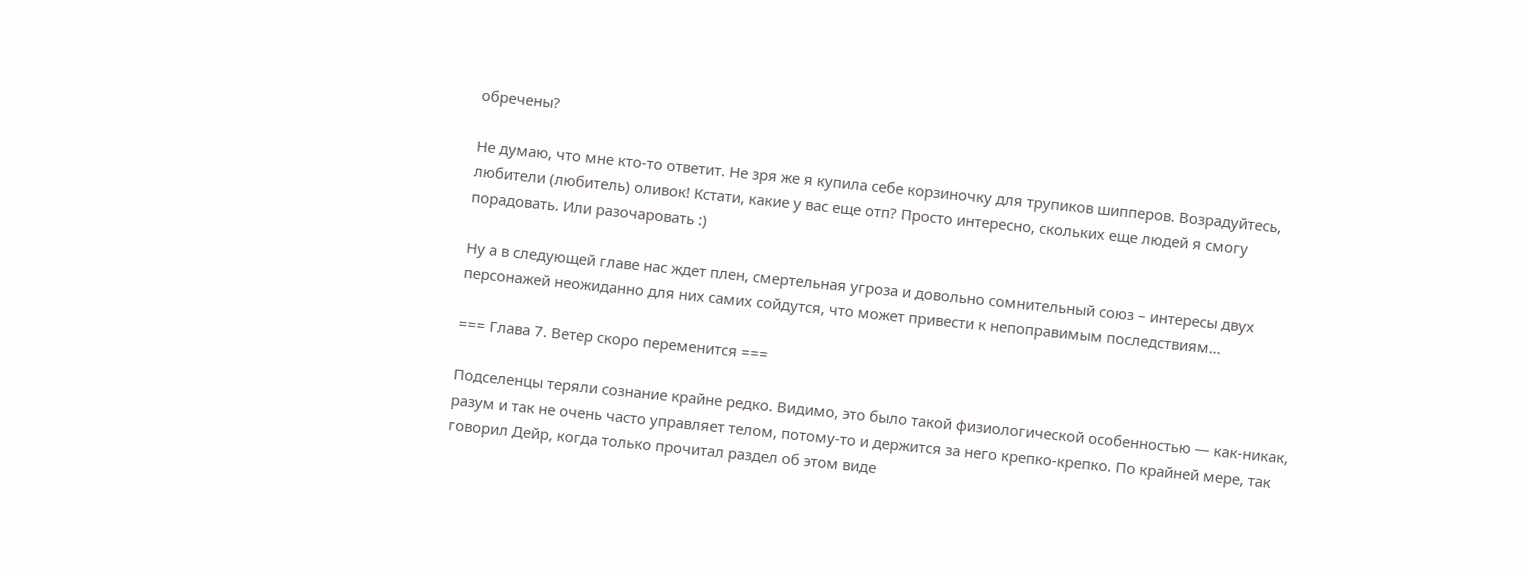обречены?

Не думаю, что мне кто-то ответит. Не зря же я купила себе корзиночку для трупиков шипперов. Возрадуйтесь, любители (любитель) оливок! Кстати, какие у вас еще отп? Просто интересно, скольких еще людей я смогу порадовать. Или разочаровать :)

Ну а в следующей главе нас ждет плен, смертельная угроза и довольно сомнительный союз – интересы двух персонажей неожиданно для них самих сойдутся, что может привести к непоправимым последствиям...

=== Глава 7. Ветер скоро переменится ===

Подселенцы теряли сознание крайне редко. Видимо, это было такой физиологической особенностью — как-никак, разум и так не очень часто управляет телом, потому-то и держится за него крепко-крепко. По крайней мере, так говорил Дейр, когда только прочитал раздел об этом виде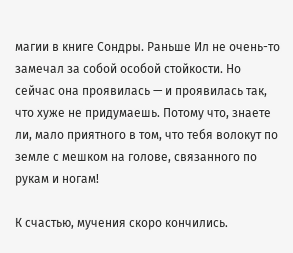магии в книге Сондры. Раньше Ил не очень-то замечал за собой особой стойкости. Но сейчас она проявилась — и проявилась так, что хуже не придумаешь. Потому что, знаете ли, мало приятного в том, что тебя волокут по земле с мешком на голове, связанного по рукам и ногам!

К счастью, мучения скоро кончились.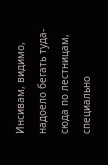Инсивам, видимо, надоело бегать туда-сюда по лестницам, специально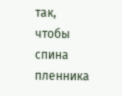так, чтобы спина пленника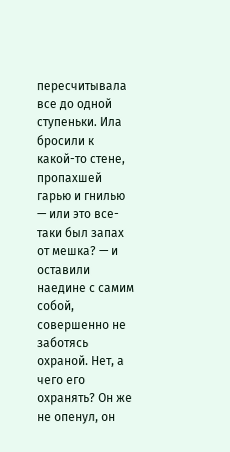пересчитывала все до одной ступеньки. Ила бросили к какой-то стене, пропахшей гарью и гнилью — или это все-таки был запах от мешка? — и оставили наедине с самим собой, совершенно не заботясь охраной. Нет, а чего его охранять? Он же не опенул, он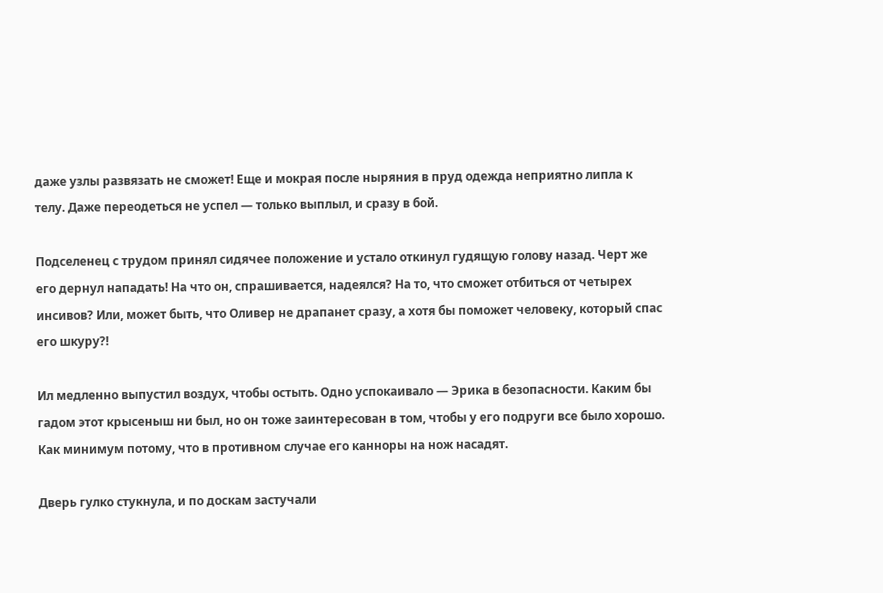даже узлы развязать не сможет! Еще и мокрая после ныряния в пруд одежда неприятно липла к телу. Даже переодеться не успел — только выплыл, и сразу в бой.

Подселенец с трудом принял сидячее положение и устало откинул гудящую голову назад. Черт же его дернул нападать! На что он, спрашивается, надеялся? На то, что сможет отбиться от четырех инсивов? Или, может быть, что Оливер не драпанет сразу, а хотя бы поможет человеку, который спас его шкуру?!

Ил медленно выпустил воздух, чтобы остыть. Одно успокаивало — Эрика в безопасности. Каким бы гадом этот крысеныш ни был, но он тоже заинтересован в том, чтобы у его подруги все было хорошо. Как минимум потому, что в противном случае его канноры на нож насадят.

Дверь гулко стукнула, и по доскам застучали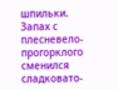шпильки. Запах с плесневело-прогорклого сменился сладковато-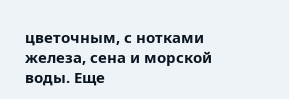цветочным, с нотками железа, сена и морской воды. Еще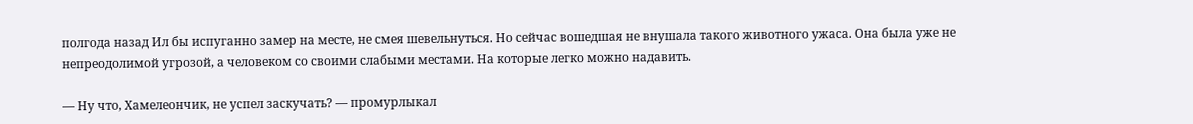полгода назад Ил бы испуганно замер на месте, не смея шевельнуться. Но сейчас вошедшая не внушала такого животного ужаса. Она была уже не непреодолимой угрозой, а человеком со своими слабыми местами. На которые легко можно надавить.

— Ну что, Хамелеончик, не успел заскучать? — промурлыкал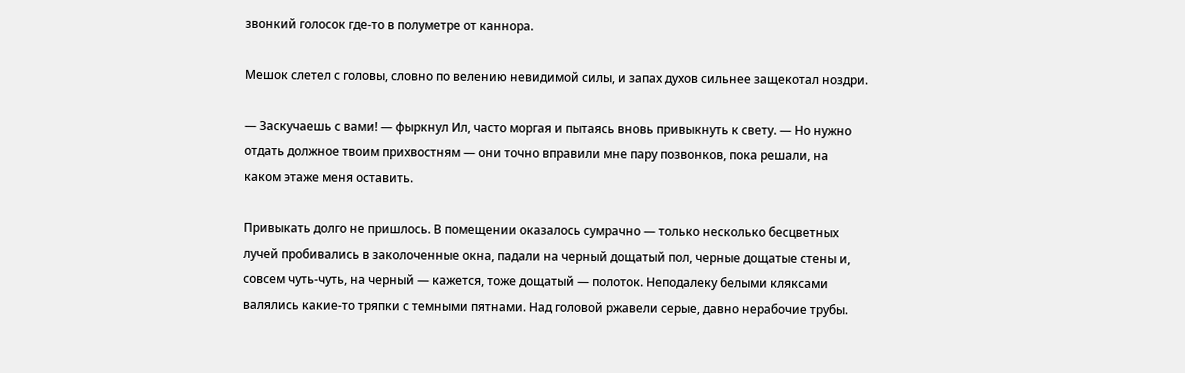звонкий голосок где-то в полуметре от каннора.

Мешок слетел с головы, словно по велению невидимой силы, и запах духов сильнее защекотал ноздри.

— Заскучаешь с вами! — фыркнул Ил, часто моргая и пытаясь вновь привыкнуть к свету. — Но нужно отдать должное твоим прихвостням — они точно вправили мне пару позвонков, пока решали, на каком этаже меня оставить.

Привыкать долго не пришлось. В помещении оказалось сумрачно — только несколько бесцветных лучей пробивались в заколоченные окна, падали на черный дощатый пол, черные дощатые стены и, совсем чуть-чуть, на черный — кажется, тоже дощатый — полоток. Неподалеку белыми кляксами валялись какие-то тряпки с темными пятнами. Над головой ржавели серые, давно нерабочие трубы.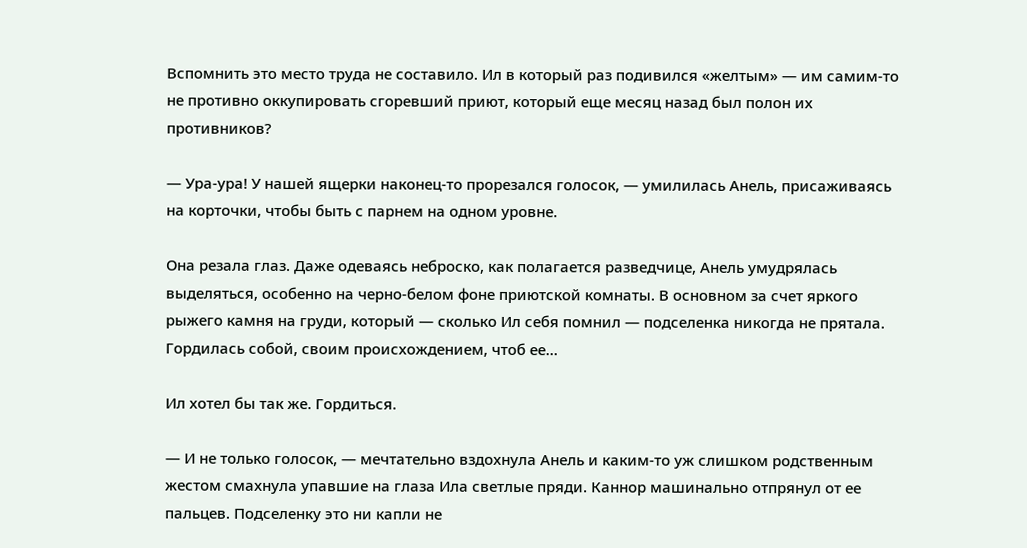Вспомнить это место труда не составило. Ил в который раз подивился «желтым» — им самим-то не противно оккупировать сгоревший приют, который еще месяц назад был полон их противников?

— Ура-ура! У нашей ящерки наконец-то прорезался голосок, — умилилась Анель, присаживаясь на корточки, чтобы быть с парнем на одном уровне.

Она резала глаз. Даже одеваясь неброско, как полагается разведчице, Анель умудрялась выделяться, особенно на черно-белом фоне приютской комнаты. В основном за счет яркого рыжего камня на груди, который — сколько Ил себя помнил — подселенка никогда не прятала. Гордилась собой, своим происхождением, чтоб ее…

Ил хотел бы так же. Гордиться.

— И не только голосок, — мечтательно вздохнула Анель и каким-то уж слишком родственным жестом смахнула упавшие на глаза Ила светлые пряди. Каннор машинально отпрянул от ее пальцев. Подселенку это ни капли не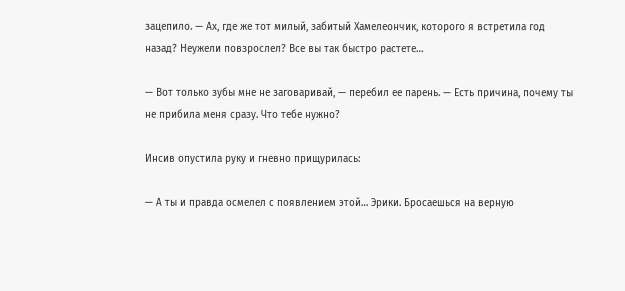зацепило. — Ах, где же тот милый, забитый Хамелеончик, которого я встретила год назад? Неужели повзрослел? Все вы так быстро растете…

— Вот только зубы мне не заговаривай, — перебил ее парень. — Есть причина, почему ты не прибила меня сразу. Что тебе нужно?

Инсив опустила руку и гневно прищурилась:

— А ты и правда осмелел с появлением этой… Эрики. Бросаешься на верную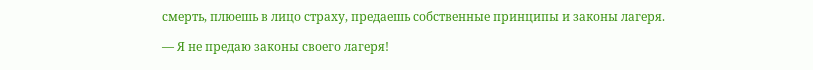смерть, плюешь в лицо страху, предаешь собственные принципы и законы лагеря.

— Я не предаю законы своего лагеря!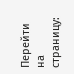Перейти на страницу: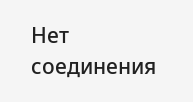Нет соединения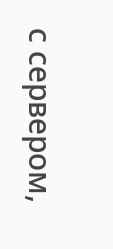с сервером,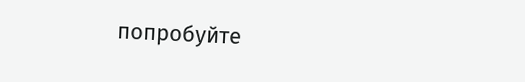попробуйте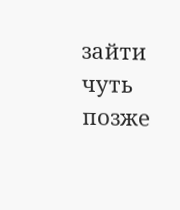зайти чуть позже